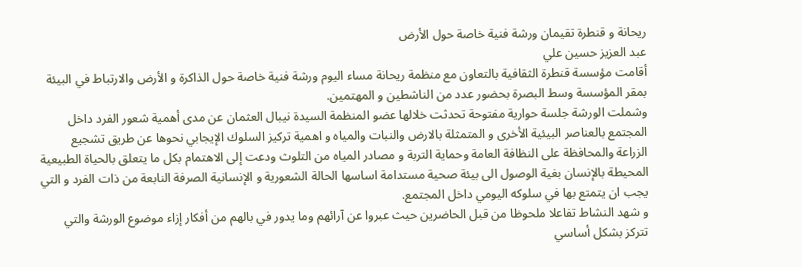ريحانة و قنطرة تقيمان ورشة فنية خاصة حول الأرض
عبد العزيز حسين علي
أقامت مؤسسة قنطرة الثقافية بالتعاون مع منظمة ريحانة مساء اليوم ورشة فنية خاصة حول الذاكرة و الأرض والارتباط في البيئة بمقر المؤسسة وسط البصرة بحضور عدد من الناشطين و المهتمين.
وشملت الورشة جلسة حوارية مفتوحة تحدثت خلالها عضو المنظمة السيدة نيبال العثمان عن مدى أهمية شعور الفرد داخل المجتمع بالعناصر البيئية الأخرى و المتمثلة بالارض والنبات والمياه و اهمية تركيز السلوك الإيجابي نحوها عن طريق تشجيع الزراعة والمحافظة على النظافة العامة وحماية التربة و مصادر المياه من التلوث ودعت إلى الاهتمام بكل ما يتعلق بالحياة الطبيعية المحيطة بالإنسان بغية الوصول الى بيئة صحية مستدامة اساسها الحالة الشعورية و الإنسانية الصرفة النابعة من ذات الفرد و التي يجب ان يتمتع بها في سلوكه اليومي داخل المجتمع.
و شهد النشاط تفاعلا ملحوظا من قبل الحاضرين حيث عبروا عن آرائهم وما يدور في بالهم من أفكار إزاء موضوع الورشة والتي تتركز بشكل أساسي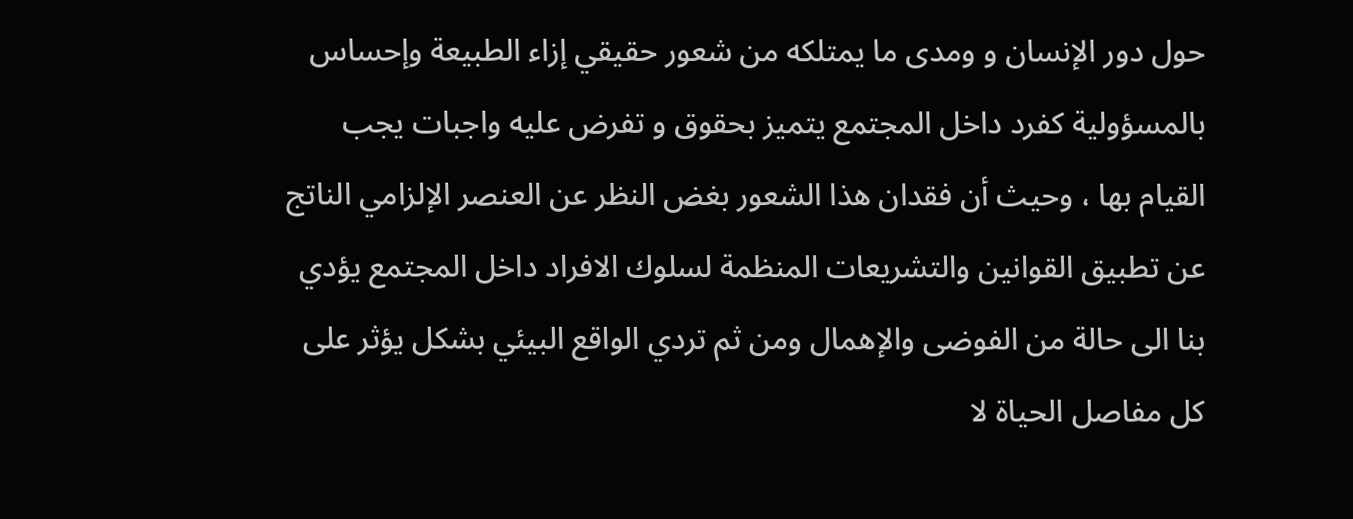حول دور الإنسان و ومدى ما يمتلكه من شعور حقيقي إزاء الطبيعة وإحساس بالمسؤولية كفرد داخل المجتمع يتميز بحقوق و تفرض عليه واجبات يجب القيام بها ، وحيث أن فقدان هذا الشعور بغض النظر عن العنصر الإلزامي الناتج عن تطبيق القوانين والتشريعات المنظمة لسلوك الافراد داخل المجتمع يؤدي بنا الى حالة من الفوضى والإهمال ومن ثم تردي الواقع البيئي بشكل يؤثر على كل مفاصل الحياة لا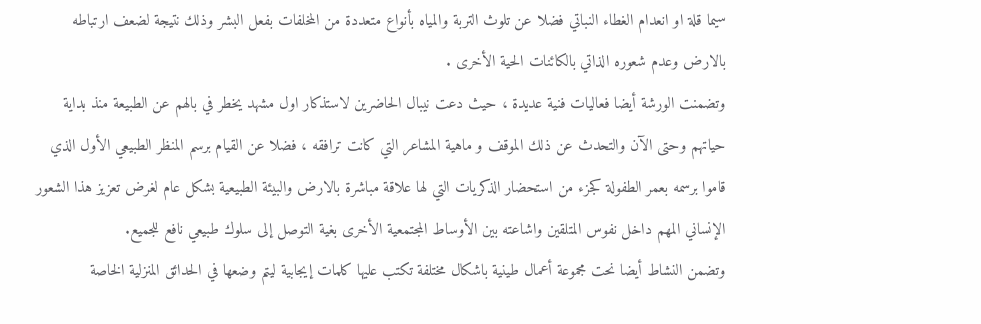سيما قلة او انعدام الغطاء النباتي فضلا عن تلوث التربة والمياه بأنواع متعددة من المخلفات بفعل البشر وذلك نتيجة لضعف ارتباطه بالارض وعدم شعوره الذاتي بالكائنات الحية الأخرى .
وتضمنت الورشة أيضا فعاليات فنية عديدة ، حيث دعت نيبال الحاضرين لاستذكار اول مشهد يخطر في بالهم عن الطبيعة منذ بداية حياتهم وحتى الآن والتحدث عن ذلك الموقف و ماهية المشاعر التي كانت ترافقه ، فضلا عن القيام برسم المنظر الطبيعي الأول الذي قاموا برسمه بعمر الطفولة كجزء من استحضار الذكريات التي لها علاقة مباشرة بالارض والبيئة الطبيعية بشكل عام لغرض تعزيز هذا الشعور الإنساني المهم داخل نفوس المتلقين واشاعته بين الأوساط المجتمعية الأخرى بغية التوصل إلى سلوك طبيعي نافع للجميع.
وتضمن النشاط أيضا نحت مجموعة أعمال طينية باشكال مختلفة تكتب عليها كلمات إيجابية ليتم وضعها في الحدائق المنزلية الخاصة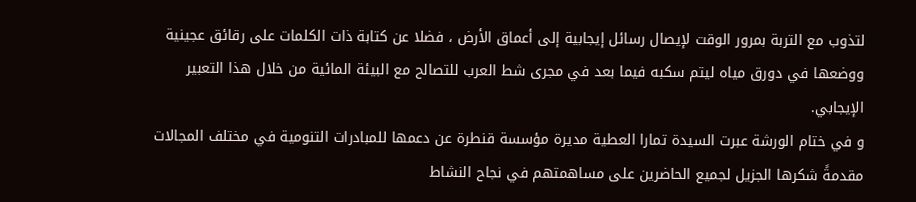لتذوب مع التربة بمرور الوقت لإيصال رسائل إيجابية إلى أعماق الأرض ، فضلا عن كتابة ذات الكلمات على رقائق عجينية ووضعها في دورق مياه ليتم سكبه فيما بعد في مجرى شط العرب للتصالح مع البيئة المائية من خلال هذا التعبير الإيجابي.
و في ختام الورشة عبرت السيدة تمارا العطية مديرة مؤسسة قنطرة عن دعمها للمبادرات التنومية في مختلف المجالات مقدمةً شكرها الجزيل لجميع الحاضرين على مساهمتهم في نجاح النشاط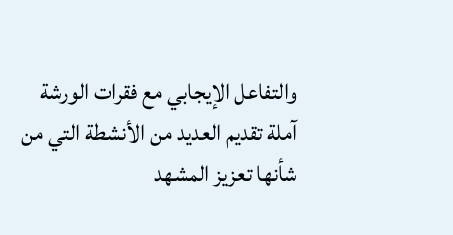والتفاعل الإيجابي مع فقرات الورشة آملة تقديم العديد من الأنشطة التي من شأنها تعزيز المشهد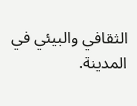الثقافي والبيئي في المدينة.